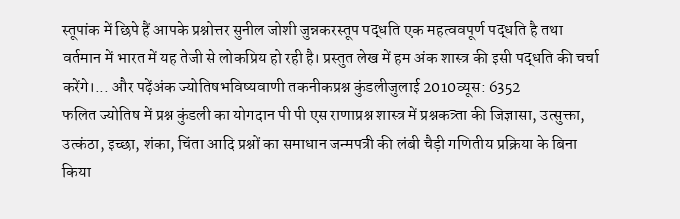स्तूपांक में छिपे हैं आपके प्रश्नोत्तर सुनील जोशी जुन्नकरस्तूप पद्धति एक महत्ववपूर्ण पद्धति है तथा वर्तमान में भारत में यह तेजी से लोकप्रिय हो रही है। प्रस्तुत लेख में हम अंक शास्त्र की इसी पद्धति की चर्चा करेंगे।... और पढ़ेंअंक ज्योतिषभविष्यवाणी तकनीकप्रश्न कुंडलीजुलाई 2010व्यूस: 6352
फलित ज्योतिष में प्रश्न कुंडली का योगदान पी पी एस राणाप्रश्न शास्त्र में प्रश्नकत्र्ता की जिज्ञासा, उत्सुक्ता, उत्कंठा, इच्छा, शंका, चिंता आदि प्रश्नों का समाधान जन्मपत्री की लंबी चैड़ी गणितीय प्रक्रिया के बिना किया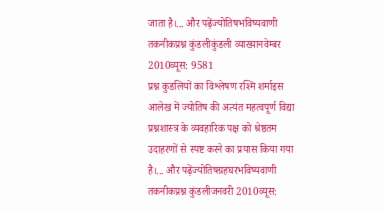जाता है।... और पढ़ेंज्योतिषभविष्यवाणी तकनीकप्रश्न कुंडलीकुंडली व्याख्यानवेम्बर 2010व्यूस: 9581
प्रश्न कुडलियों का विश्लेषण रश्मि शर्माइस आलेख में ज्योतिष की अत्यंत महत्वपूर्ण विद्या प्रश्नशास्त्र के व्यवहारिक पक्ष को श्रेष्ठतम उदाहरणों से स्पष्ट करने का प्रयास किया गया है।... और पढ़ेंज्योतिषग्रहघरभविष्यवाणी तकनीकप्रश्न कुंडलीजनवरी 2010व्यूस: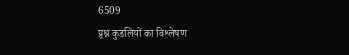6509
प्र्रश्न कुडलियों का विश्लेषण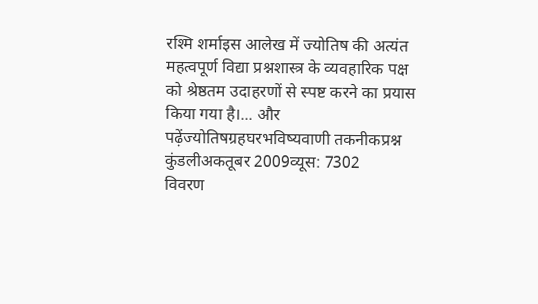रश्मि शर्माइस आलेख में ज्योतिष की अत्यंत महत्वपूर्ण विद्या प्रश्नशास्त्र के व्यवहारिक पक्ष को श्रेष्ठतम उदाहरणों से स्पष्ट करने का प्रयास किया गया है।... और पढ़ेंज्योतिषग्रहघरभविष्यवाणी तकनीकप्रश्न कुंडलीअकतूबर 2009व्यूस: 7302
विवरण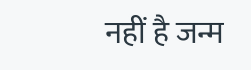नहीं है जन्म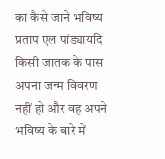का कैसे जाने भविष्य प्रताप एल पांड्यायदि किसी जातक के पास अपना जन्म विवरण नहीं हो और वह अपने भविष्य के बारे में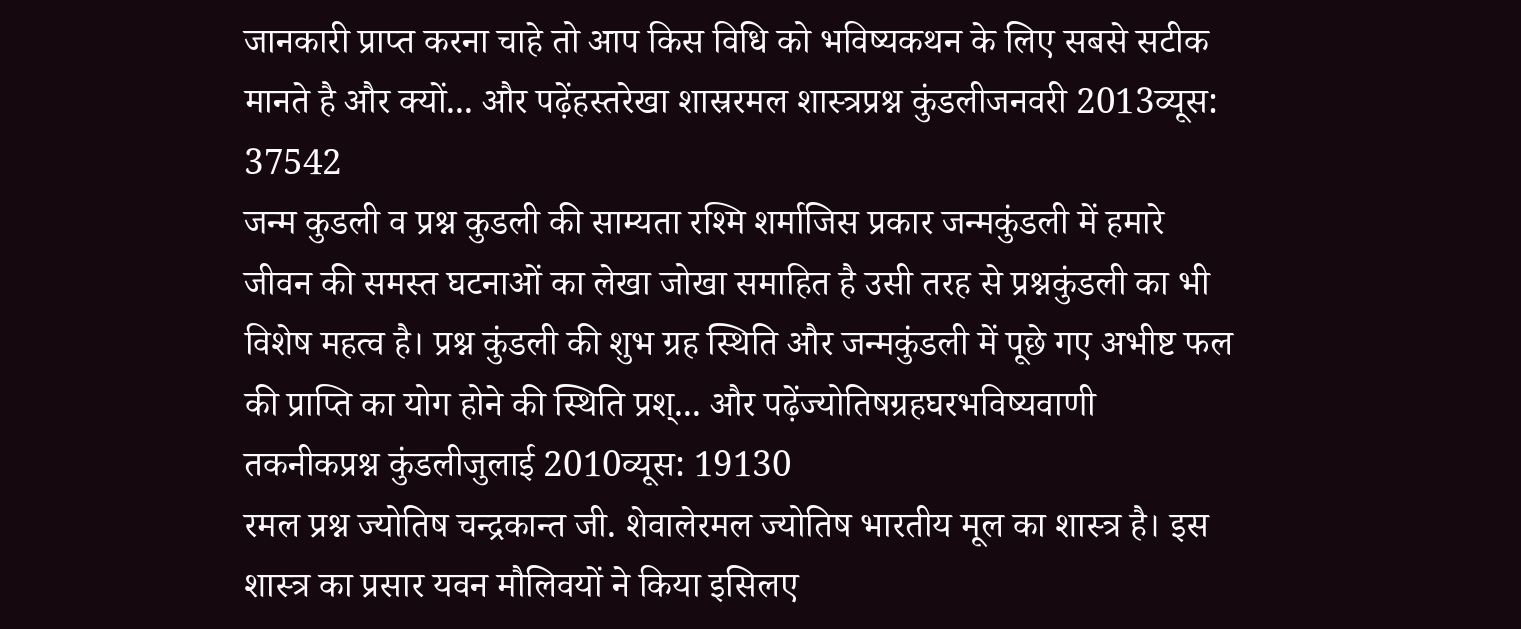जानकारी प्राप्त करना चाहे तो आप किस विधि को भविष्यकथन के लिए सबसे सटीक मानते है और क्यों... और पढ़ेंहस्तरेखा शास्ररमल शास्त्रप्रश्न कुंडलीजनवरी 2013व्यूस: 37542
जन्म कुडली व प्रश्न कुडली की साम्यता रश्मि शर्माजिस प्रकार जन्मकुंडली में हमारे जीवन की समस्त घटनाओं का लेखा जोखा समाहित है उसी तरह से प्रश्नकुंडली का भी विशेष महत्व है। प्रश्न कुंडली की शुभ ग्रह स्थिति और जन्मकुंडली में पूछे गए अभीष्ट फल की प्राप्ति का योग होने की स्थिति प्रश्... और पढ़ेंज्योतिषग्रहघरभविष्यवाणी तकनीकप्रश्न कुंडलीजुलाई 2010व्यूस: 19130
रमल प्रश्न ज्योतिष चन्द्रकान्त जी. शेवालेरमल ज्योतिष भारतीय मूल का शास्त्र है। इस शास्त्र का प्रसार यवन मौलिवयों ने किया इसिलए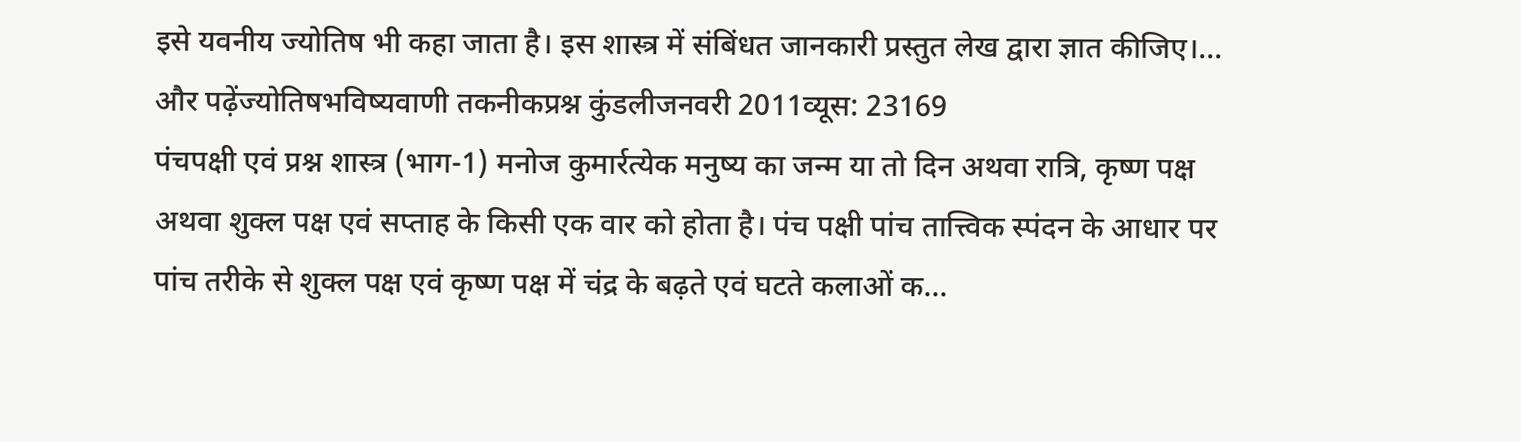इसे यवनीय ज्योतिष भी कहा जाता है। इस शास्त्र में संबिंधत जानकारी प्रस्तुत लेख द्वारा ज्ञात कीजिए।... और पढ़ेंज्योतिषभविष्यवाणी तकनीकप्रश्न कुंडलीजनवरी 2011व्यूस: 23169
पंचपक्षी एवं प्रश्न शास्त्र (भाग-1) मनोज कुमार्रत्येक मनुष्य का जन्म या तो दिन अथवा रात्रि, कृष्ण पक्ष अथवा शुक्ल पक्ष एवं सप्ताह के किसी एक वार को होता है। पंच पक्षी पांच तात्त्विक स्पंदन के आधार पर पांच तरीके से शुक्ल पक्ष एवं कृष्ण पक्ष में चंद्र के बढ़ते एवं घटते कलाओं क...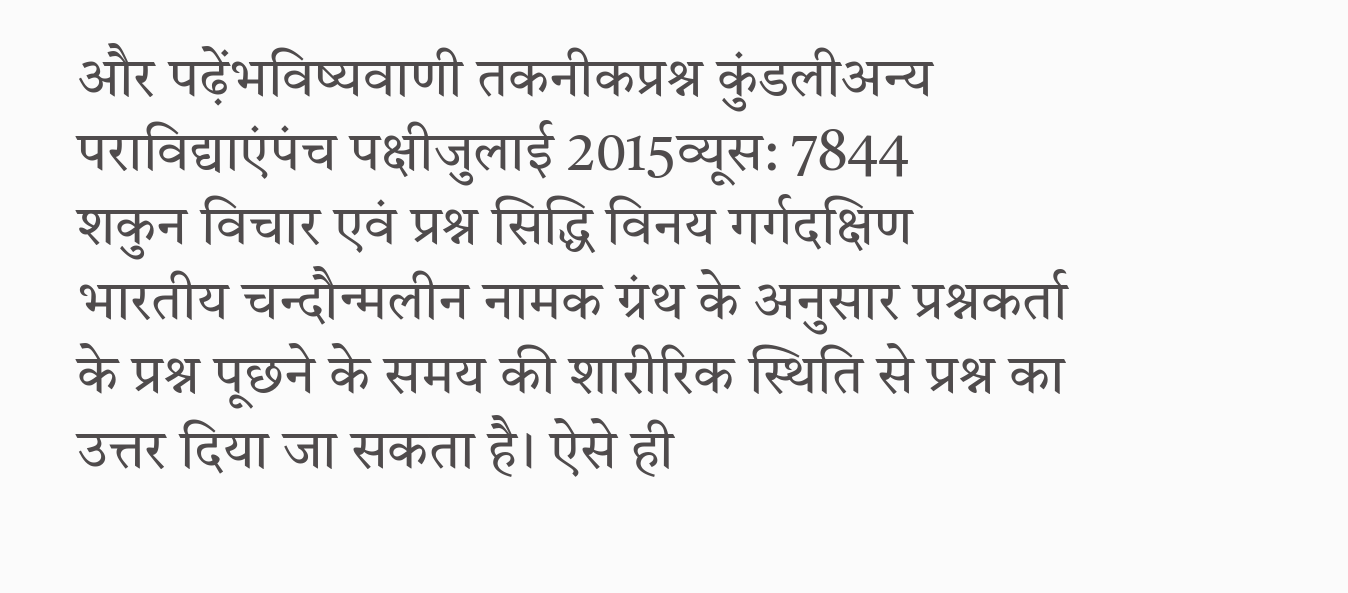और पढ़ेंभविष्यवाणी तकनीकप्रश्न कुंडलीअन्य पराविद्याएंपंच पक्षीजुलाई 2015व्यूस: 7844
शकुन विचार एवं प्रश्न सिद्धि विनय गर्गदक्षिण भारतीय चन्दौन्मलीन नामक ग्रंथ के अनुसार प्रश्नकर्ता के प्रश्न पूछने के समय की शारीरिक स्थिति से प्रश्न का उत्तर दिया जा सकता है। ऐसे ही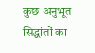कुछ अनुभूत सिद्धांतों का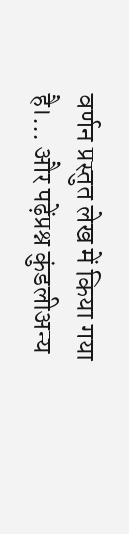वर्णन प्रस्तुत लेख में किया गया है।... और पढ़ेंप्रश्न कुंडलीअन्य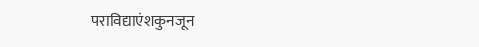पराविद्याएंशकुनजून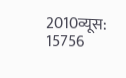2010व्यूस: 15756